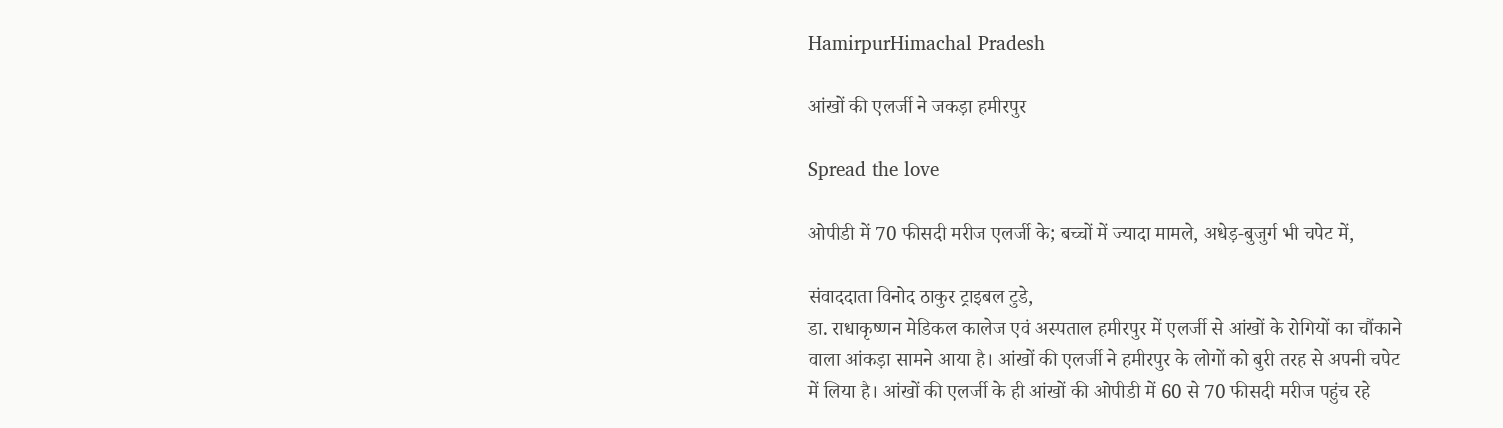HamirpurHimachal Pradesh

आंखों की एलर्जी ने जकड़ा हमीरपुर

Spread the love

ओपीडी में 70 फीसदी मरीज एलर्जी के; बच्चों में ज्यादा मामले, अधेड़-बुजुर्ग भी चपेट में,

संवाददाता विनोद ठाकुर ट्राइबल टुडे,
डा. राधाकृष्णन मेडिकल कालेज एवं अस्पताल हमीरपुर में एलर्जी से आंखों के रोगियों का चौंकाने वाला आंकड़ा सामने आया है। आंखों की एलर्जी ने हमीरपुर के लोगों को बुरी तरह से अपनी चपेट में लिया है। आंखों की एलर्जी के ही आंखों की ओपीडी में 60 से 70 फीसदी मरीज पहुंच रहे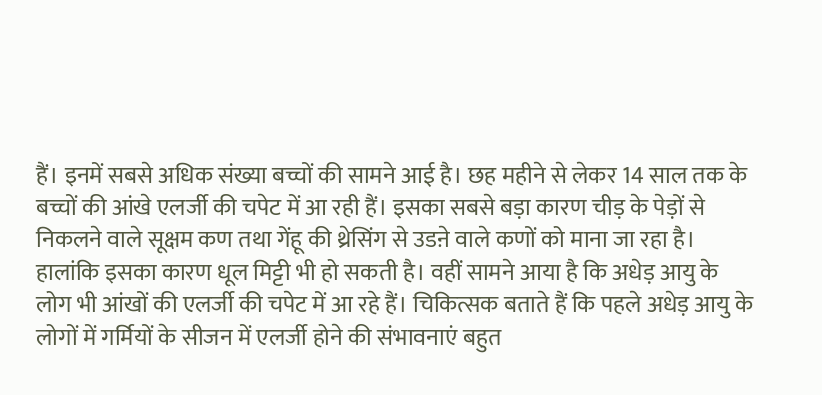हैं। इनमें सबसे अधिक संख्या बच्चों की सामने आई है। छह महीने से लेकर 14 साल तक के बच्चों की आंखे एलर्जी की चपेट में आ रही हैं। इसका सबसे बड़ा कारण चीड़ के पेड़ों से निकलने वाले सूक्षम कण तथा गेंहू की थ्रेसिंग से उडऩे वाले कणों को माना जा रहा है।
हालांकि इसका कारण धूल मिट्टी भी हो सकती है। वहीं सामने आया है कि अधेड़ आयु के लोग भी आंखों की एलर्जी की चपेट में आ रहे हैं। चिकित्सक बताते हैं कि पहले अधेड़ आयु के लोगों में गर्मियों के सीजन में एलर्जी होने की संभावनाएं बहुत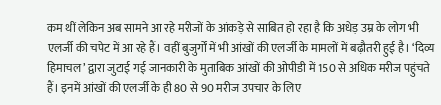कम थीं लेकिन अब सामने आ रहे मरीजों के आंकड़े से साबित हो रहा है कि अधेड़ उम्र के लोग भी एलर्जी की चपेट में आ रहे हैं। वहीं बुजुर्गों में भी आंखों की एलर्जी के मामलों में बढ़ौतरी हुई है। ‘दिव्य हिमाचल’ द्वारा जुटाई गई जानकारी के मुताबिक आंखों की ओपीडी में 150 से अधिक मरीज पहुंचते हैं। इनमें आंखों की एलर्जी के ही 80 से 90 मरीज उपचार के लिए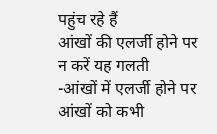पहुंच रहे हैं
आंखों की एलर्जी होने पर न करें यह गलती
-आंखों में एलर्जी होने पर आंखों को कभी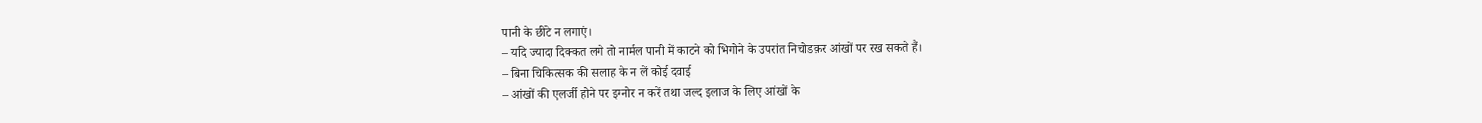पानी के छींटे न लगाएं।
– यदि ज्यादा दिक्कत लगे तो नार्मल पानी में काटने को भिगोने के उपरांत निचोडक़र आंखों पर रख सकते हैं।
– बिना चिकित्सक की सलाह के न लें कोई दवाई
– आंखों की एलर्जी होने पर इग्नोर न करें तथा जल्द इलाज के लिए आंखों के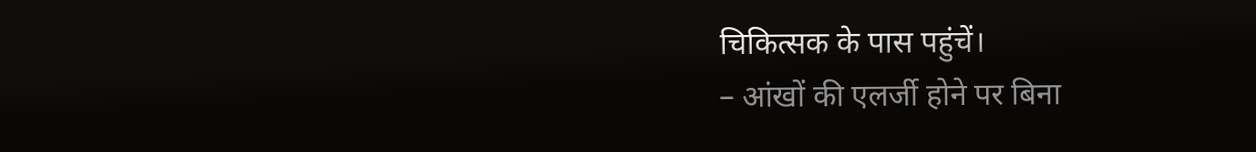चिकित्सक के पास पहुंचें।
– आंखों की एलर्जी होने पर बिना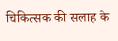चिकित्सक की सलाह के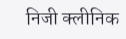निजी क्लीनिक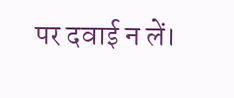पर दवाई न लें।